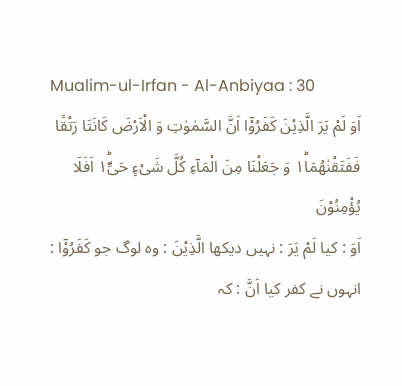Mualim-ul-Irfan - Al-Anbiyaa : 30
اَوَ لَمْ یَرَ الَّذِیْنَ كَفَرُوْۤا اَنَّ السَّمٰوٰتِ وَ الْاَرْضَ كَانَتَا رَتْقًا فَفَتَقْنٰهُمَا١ؕ وَ جَعَلْنَا مِنَ الْمَآءِ كُلَّ شَیْءٍ حَیٍّ١ؕ اَفَلَا یُؤْمِنُوْنَ
اَوَ : کیا لَمْ يَرَ : نہیں دیکھا الَّذِيْنَ : وہ لوگ جو كَفَرُوْٓا : انہوں نے کفر کیا اَنَّ : کہ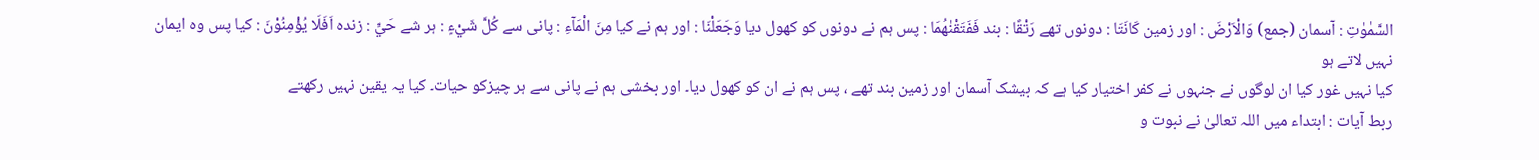السَّمٰوٰتِ : آسمان (جمع) وَالْاَرْضَ : اور زمین كَانَتَا : دونوں تھے رَتْقًا : بند فَفَتَقْنٰهُمَا : پس ہم نے دونوں کو کھول دیا وَجَعَلْنَا : اور ہم نے کیا مِنَ الْمَآءِ : پانی سے كُلَّ شَيْءٍ : ہر شے حَيٍّ : زندہ اَفَلَا يُؤْمِنُوْنَ : کیا پس وہ ایمان نہیں لاتے ہو
کیا نہیں غور کیا ان لوگوں نے جنہوں نے کفر اختیار کیا ہے کہ بیشک آسمان اور زمین بند تھے ، پس ہم نے ان کو کھول دیا۔ اور بخشی ہم نے پانی سے ہر چیزکو حیات۔ کیا یہ یقین نہیں رکھتے
ربط آیات : ابتداء میں اللہ تعالیٰ نے نبوت و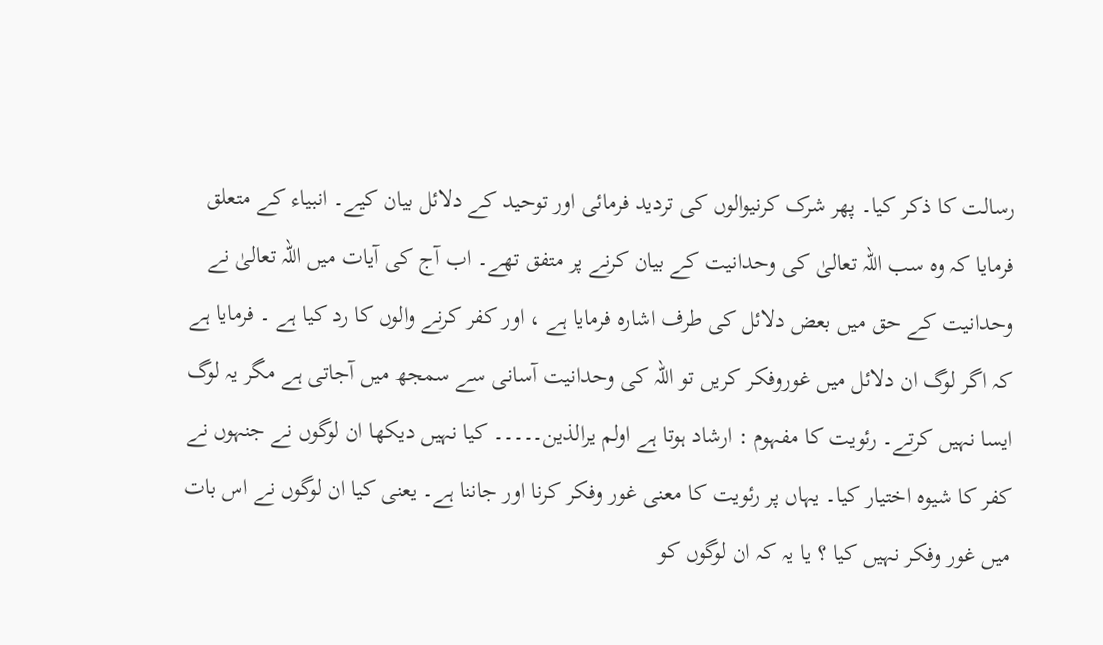رسالت کا ذکر کیا۔ پھر شرک کرنیوالوں کی تردید فرمائی اور توحید کے دلائل بیان کیے۔ انبیاء کے متعلق فرمایا کہ وہ سب اللہ تعالیٰ کی وحدانیت کے بیان کرنے پر متفق تھے۔ اب آج کی آیات میں اللہ تعالیٰ نے وحدانیت کے حق میں بعض دلائل کی طرف اشارہ فرمایا ہے ، اور کفر کرنے والوں کا رد کیا ہے ۔ فرمایا ہے کہ اگر لوگ ان دلائل میں غوروفکر کریں تو اللہ کی وحدانیت آسانی سے سمجھ میں آجاتی ہے مگر یہ لوگ ایسا نہیں کرتے۔ رئویت کا مفہوم : ارشاد ہوتا ہے اولم یرالذین۔۔۔۔۔ کیا نہیں دیکھا ان لوگوں نے جنہوں نے کفر کا شیوہ اختیار کیا۔ یہاں پر رئویت کا معنی غور وفکر کرنا اور جاننا ہے۔ یعنی کیا ان لوگوں نے اس بات میں غور وفکر نہیں کیا ؟ یا یہ کہ ان لوگوں کو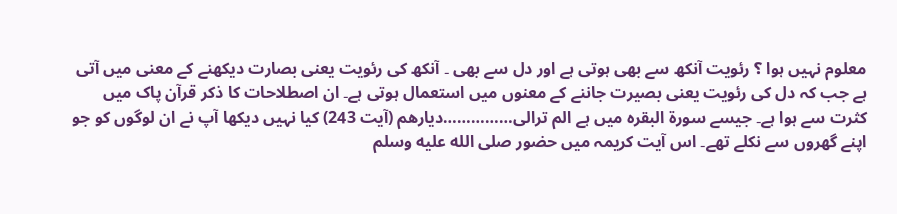معلوم نہیں ہوا ؟ رئویت آنکھ سے بھی ہوتی ہے اور دل سے بھی ۔ آنکھ کی رئویت یعنی بصارت دیکھنے کے معنی میں آتی ہے جب کہ دل کی رئویت یعنی بصیرت جاننے کے معنوں میں استعمال ہوتی ہے۔ ان اصطلاحات کا ذکر قرآن پاک میں کثرت سے ہوا ہے۔ جیسے سورة البقرہ میں ہے الم ترالی……………دیارھم (آیت 243) کیا نہیں دیکھا آپ نے ان لوگوں کو جو اپنے گھروں سے نکلے تھے۔ اس آیت کریمہ میں حضور صلى الله عليه وسلم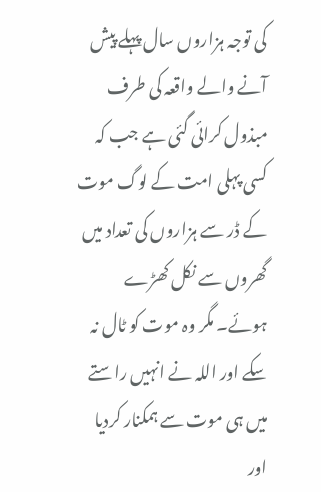کی توجہ ہزاروں سال پہلے پیش آنے والے واقعہ کی طرف مبذول کرائی گئی ہے جب کہ کسی پہلی امت کے لوگ موت کے ڈر سے ہزاروں کی تعداد میں گھروں سے نکل کھڑے ہوئے۔ مگر وہ موت کو ٹال نہ سکے اور اللہ نے انہیں راستے میں ہی موت سے ہمکنار کردیا اور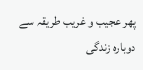پھر عجیب و غریب طریقہ سے دوبارہ زندگی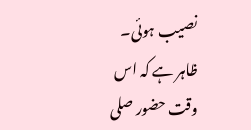نصیب ہوئی۔ ظاہر ہے کہ اس وقت حضور صلى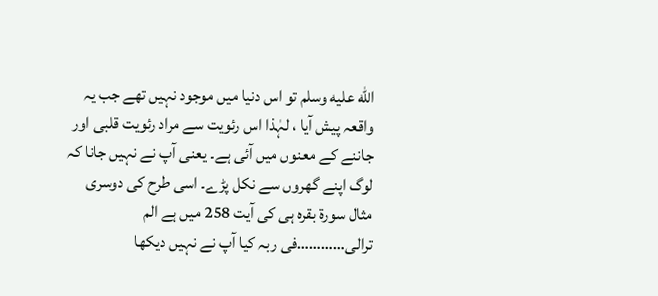الله عليه وسلم تو اس دنیا میں موجود نہیں تھے جب یہ واقعہ پیش آیا ، لہٰذا اس رئویت سے مراد رئویت قلبی اور جاننے کے معنوں میں آئی ہے۔ یعنی آپ نے نہیں جانا کہ لوگ اپنے گھروں سے نکل پڑے۔ اسی طرح کی دوسری مثال سورة بقرہ ہی کی آیت 258 میں ہے الم ترالی…………فی ربہ کیا آپ نے نہیں دیکھا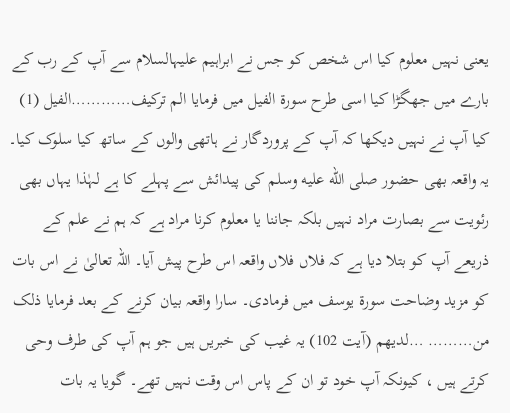یعنی نہیں معلوم کیا اس شخص کو جس نے ابراہیم علیہالسلام سے آپ کے رب کے بارے میں جھگڑا کیا اسی طرح سورة الفیل میں فرمایا الم ترکیف…………الفیل (1) کیا آپ نے نہیں دیکھا کہ آپ کے پروردگار نے ہاتھی والوں کے ساتھ کیا سلوک کیا۔ یہ واقعہ بھی حضور صلى الله عليه وسلم کی پیدائش سے پہلے کا ہے لہٰذا یہاں بھی رئویت سے بصارت مراد نہیں بلکہ جاننا یا معلوم کرنا مراد ہے کہ ہم نے علم کے ذریعے آپ کو بتلا دیا ہے کہ فلاں فلاں واقعہ اس طرح پیش آیا۔ اللہ تعالیٰ نے اس بات کو مزید وضاحت سورة یوسف میں فرمادی۔ سارا واقعہ بیان کرنے کے بعد فرمایا ذلک من……… …لدیھم (آیت 102) یہ غیب کی خبریں ہیں جو ہم آپ کی طرف وحی کرتے ہیں ، کیونکہ آپ خود تو ان کے پاس اس وقت نہیں تھے۔ گویا یہ بات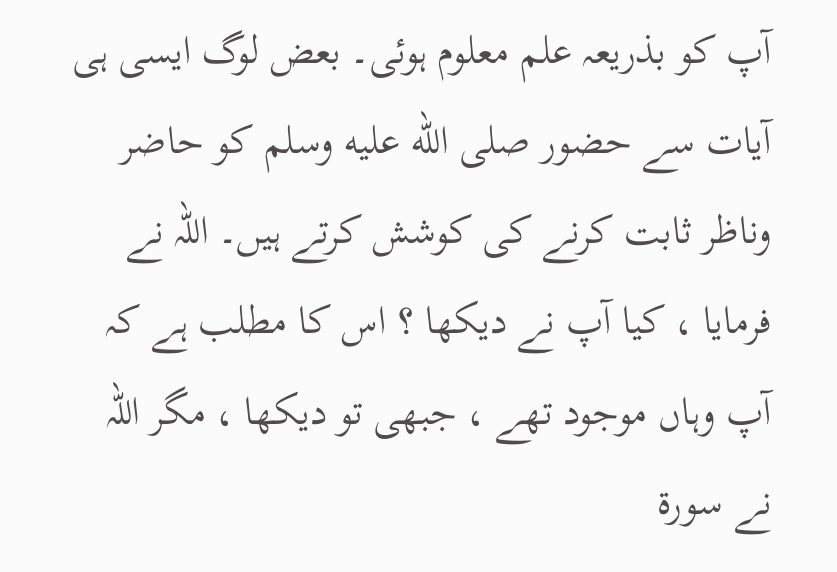آپ کو بذریعہ علم معلوم ہوئی۔ بعض لوگ ایسی ہی آیات سے حضور صلى الله عليه وسلم کو حاضر وناظر ثابت کرنے کی کوشش کرتے ہیں۔ اللہ نے فرمایا ، کیا آپ نے دیکھا ؟ اس کا مطلب ہے کہ آپ وہاں موجود تھے ، جبھی تو دیکھا ، مگر اللہ نے سورة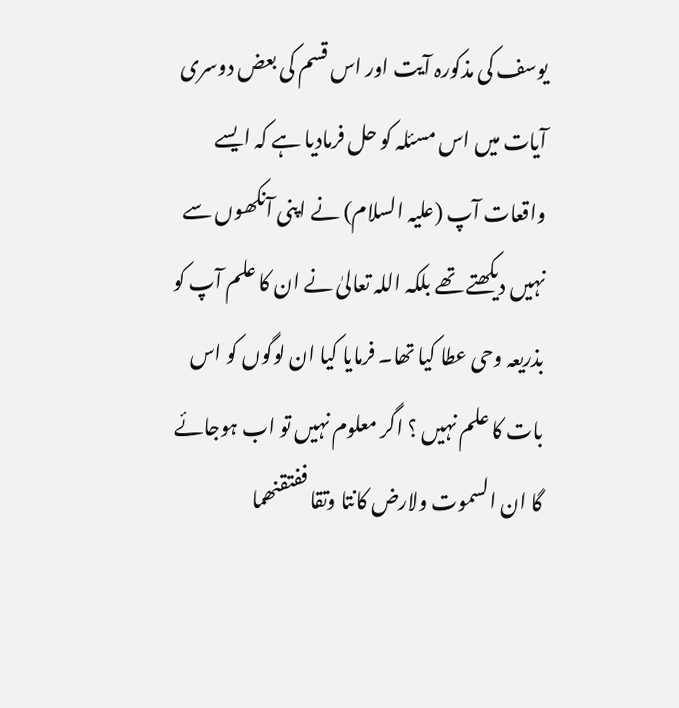یوسف کی مذکورہ آیت اور اس قسم کی بعض دوسری آیات میں اس مسئلہ کو حل فرمادیا ہے کہ ایسے واقعات آپ (علیہ السلام) نے اپنی آنکھوں سے نہیں دیکھتے تھے بلکہ اللہ تعالیٰ نے ان کا علم آپ کو بذریعہ وحی عطا کیا تھا۔ فرمایا کیا ان لوگوں کو اس بات کا علم نہیں ؟ اگر معلوم نہیں تو اب ہوجائے گا ان السموت ولارض کانتا وتقا ففتقنھما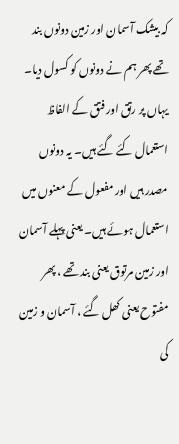کہ بیشک آسمان اور زمین دونوں بند تھے پھر ہم نے دونوں کو کسول دیا۔ یہاں پر رتق اور فتق کے الفاظ استعمال کئے گئے ہیں۔ یہ دونوں مصدر ہیں اور مفعول کے معنوں میں استعمال ہوئے ہیں۔ یعنی پہلے آسمان اور زمین مرتوق یعنی بند تھے ، پھر مفتوح یعنی کھل گئے ، آسمان و زمین کی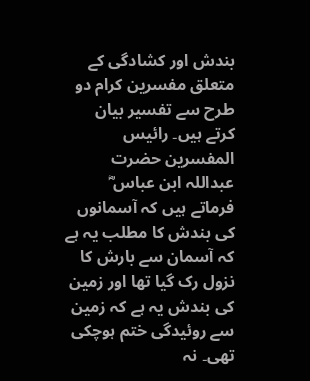بندش اور کشادگی کے متعلق مفسرین کرام دو طرح سے تفسیر بیان کرتے ہیں۔ رائیس المفسرین حضرت عبداللہ ابن عباس ؓ فرماتے ہیں کہ آسمانوں کی بندش کا مطلب یہ ہے کہ آسمان سے بارش کا نزول رک گیا تھا اور زمین کی بندش یہ ہے کہ زمین سے روئیدگی ختم ہوچکی تھی۔ نہ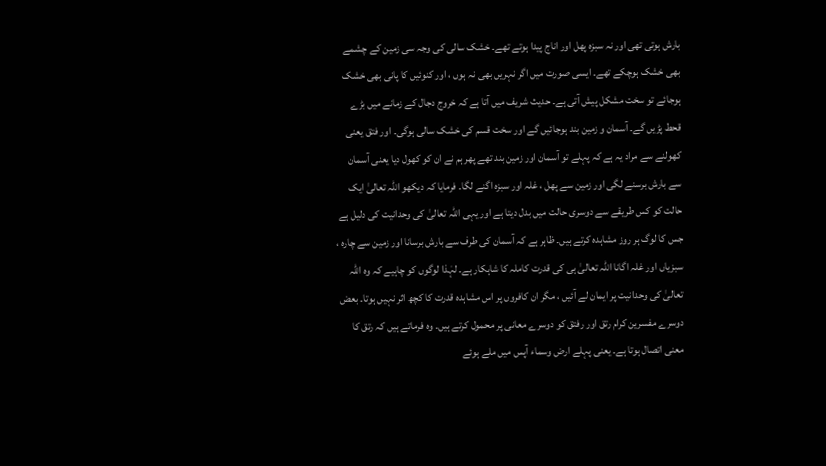بارش ہوتی تھی اور نہ سبزہ پھل اور اناج پیدا ہوتے تھے۔ خشک سالی کی وجہ سی زمین کے چشمے بھی خشک ہوچکے تھے۔ ایسی صورت میں اگر نہریں بھی نہ ہوں ، اور کنوئیں کا پانی بھی خشک ہوجائے تو سخت مشکل پیش آتی ہے۔ حدیث شریف میں آتا ہے کہ خروج دجال کے زمانے میں بڑے قحط پڑیں گے۔ آسمان و زمین بند ہوجائیں گے اور سخت قسم کی خشک سالی ہوگی۔ اور فتق یعنی کھولنے سے مراد یہ ہے کہ پہلے تو آسمان اور زمین بند تھے پھر ہم نے ان کو کھول دیا یعنی آسمان سے بارش برسنے لگی اور زمین سے پھل ، غلہ اور سبزہ اگنے لگا۔ فرمایا کہ دیکھو اللہ تعالیٰ ایک حالت کو کس طریقے سے دوسری حالت میں بدل دیتا ہے اور یہی اللہ تعالیٰ کی وحدانیت کی دلیل ہے جس کا لوگ ہر روز مشاہدہ کرتے ہیں۔ ظاہر ہے کہ آسمان کی طرف سے بارش برسانا اور زمین سے چارہ ، سبزیاں اور غلہ اگانا اللہ تعالیٰ ہی کی قدرت کاملہ کا شاہکار ہے۔ لہٰذا لوگوں کو چاہیے کہ وہ اللہ تعالیٰ کی وحدانیت پر ایمان لے آئیں ، مگر ان کافروں پر اس مشاہدہ قدرت کا کچھ اثر نہیں ہوتا۔ بعض دوسرے مفسرین کرام رتق اور رفتق کو دوسرے معانی پر محمول کرتے ہیں۔ وہ فرماتے ہیں کہ رتق کا معنی اتصال ہوتا ہے۔ یعنی پہلے ارض وسماء آپس میں ملے ہوئے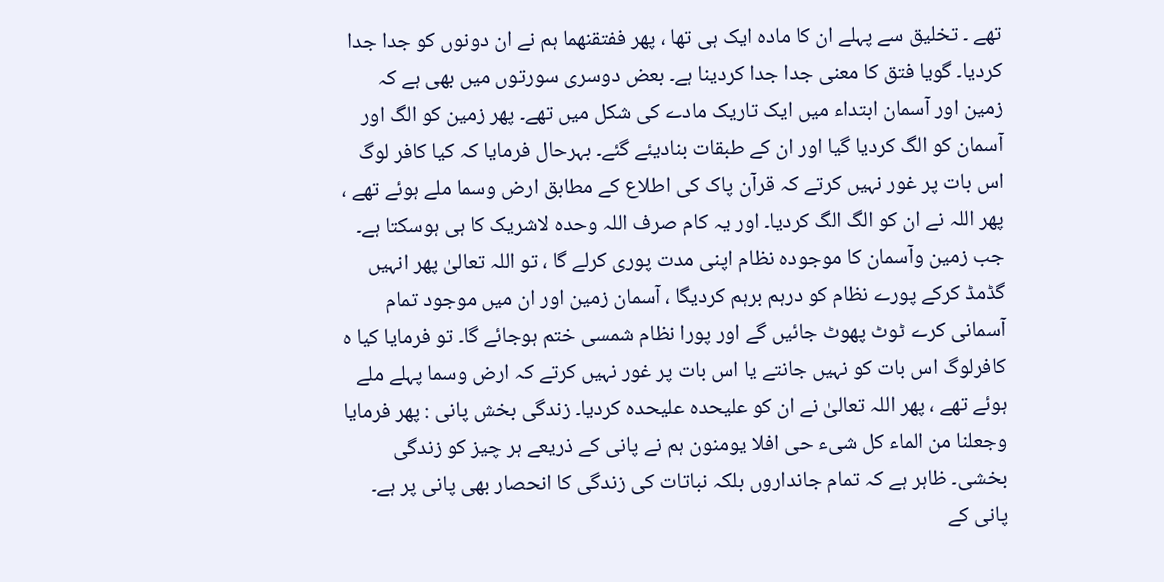تھے ۔ تخلیق سے پہلے ان کا مادہ ایک ہی تھا ، پھر ففتقنھما ہم نے ان دونوں کو جدا جدا کردیا۔ گویا فتق کا معنی جدا جدا کردینا ہے۔ بعض دوسری سورتوں میں بھی ہے کہ زمین اور آسمان ابتداء میں ایک تاریک مادے کی شکل میں تھے۔ پھر زمین کو الگ اور آسمان کو الگ کردیا گیا اور ان کے طبقات بنادیئے گئے۔ بہرحال فرمایا کہ کیا کافر لوگ اس بات پر غور نہیں کرتے کہ قرآن پاک کی اطلاع کے مطابق ارض وسما ملے ہوئے تھے ، پھر اللہ نے ان کو الگ الگ کردیا۔ اور یہ کام صرف اللہ وحدہ لاشریک کا ہی ہوسکتا ہے۔ جب زمین وآسمان کا موجودہ نظام اپنی مدت پوری کرلے گا ، تو اللہ تعالیٰ پھر انہیں گڈمڈ کرکے پورے نظام کو درہم برہم کردیگا ، آسمان زمین اور ان میں موجود تمام آسمانی کرے ٹوٹ پھوٹ جائیں گے اور پورا نظام شمسی ختم ہوجائے گا۔ تو فرمایا کیا ہ کافرلوگ اس بات کو نہیں جانتے یا اس بات پر غور نہیں کرتے کہ ارض وسما پہلے ملے ہوئے تھے ، پھر اللہ تعالیٰ نے ان کو علیحدہ علیحدہ کردیا۔ زندگی بخش پانی : پھر فرمایا وجعلنا من الماء کل شیء حی افلا یومنون ہم نے پانی کے ذریعے ہر چیز کو زندگی بخشی۔ ظاہر ہے کہ تمام جانداروں بلکہ نباتات کی زندگی کا انحصار بھی پانی پر ہے۔ پانی کے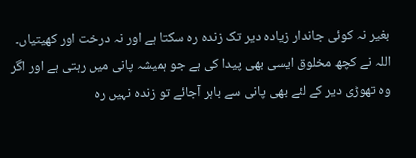بغیر نہ کوئی جاندار زیادہ دیر تک زندہ رہ سکتا ہے اور نہ درخت اور کھیتیاں۔ اللہ نے کچھ مخلوق ایسی بھی پیدا کی ہے جو ہمیشہ پانی میں رہتی ہے اور اگر وہ تھوڑی دیر کے لئے بھی پانی سے باہر آجائے تو زندہ نہیں رہ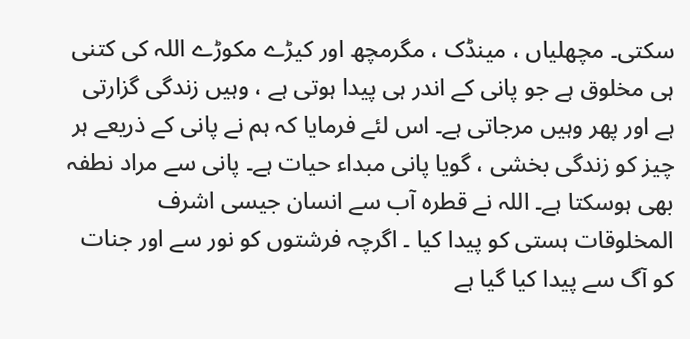سکتی۔ مچھلیاں ، مینڈک ، مگرمچھ اور کیڑے مکوڑے اللہ کی کتنی ہی مخلوق ہے جو پانی کے اندر ہی پیدا ہوتی ہے ، وہیں زندگی گزارتی ہے اور پھر وہیں مرجاتی ہے۔ اس لئے فرمایا کہ ہم نے پانی کے ذریعے ہر چیز کو زندگی بخشی ، گویا پانی مبداء حیات ہے۔ پانی سے مراد نطفہ بھی ہوسکتا ہے۔ اللہ نے قطرہ آب سے انسان جیسی اشرف المخلوقات ہستی کو پیدا کیا ۔ اگرچہ فرشتوں کو نور سے اور جنات کو آگ سے پیدا کیا گیا ہے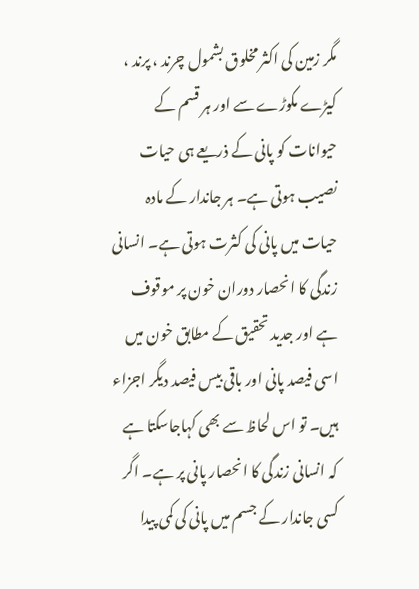مگر زمین کی اکثر مخلوق بشمول چرند ، پرند ، کیڑے مکوڑے سے اور ہر قسم کے حیوانات کو پانی کے ذریعے ہی حیات نصیب ہوتی ہے۔ ہر جاندار کے مادہ حیات میں پانی کی کثرت ہوتی ہے۔ انسانی زندگی کا انحصار دوران خون پر موقوف ہے اور جدید تحقیق کے مطابق خون میں اسی فیصد پانی اور باقی بیس فیصد دیگر اجزاء ہیں۔ تو اس لحاظ سے بھی کہاجاسکتا ہے کہ انسانی زندگی کا انحصار پانی پر ہے۔ اگر کسی جاندار کے جسم میں پانی کی کمی پیدا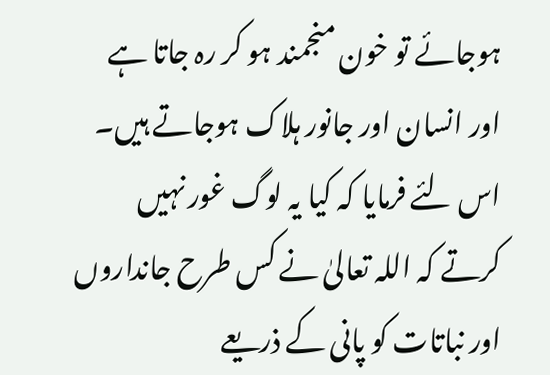ہوجائے تو خون منجمند ہو کر رہ جاتا ہے اور انسان اور جانور ہلاک ہوجاتے ہیں۔ اس لئے فرمایا کہ کیا یہ لوگ غور نہیں کرتے کہ اللہ تعالیٰ نے کس طرح جانداروں اور نباتات کو پانی کے ذریعے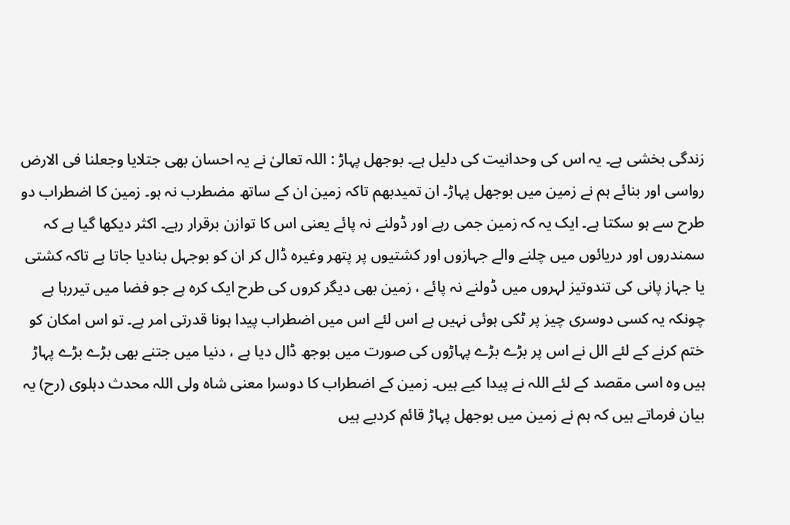زندگی بخشی ہے۔ یہ اس کی وحدانیت کی دلیل ہے۔ بوجھل پہاڑ : اللہ تعالیٰ نے یہ احسان بھی جتلایا وجعلنا فی الارض رواسی اور بنائے ہم نے زمین میں بوجھل پہاڑ۔ ان تمیدبھم تاکہ زمین ان کے ساتھ مضطرب نہ ہو۔ زمین کا اضطراب دو طرح سے ہو سکتا ہے۔ ایک یہ کہ زمین جمی رہے اور ڈولنے نہ پائے یعنی اس کا توازن برقرار رہے۔ اکثر دیکھا گیا ہے کہ سمندروں اور دریائوں میں چلنے والے جہازوں اور کشتیوں پر پتھر وغیرہ ڈال کر ان کو بوجہل بنادیا جاتا ہے تاکہ کشتی یا جہاز پانی کی تندوتیز لہروں میں ڈولنے نہ پائے ، زمین بھی دیگر کروں کی طرح ایک کرہ ہے جو فضا میں تیررہا ہے چونکہ یہ کسی دوسری چیز پر ٹکی ہوئی نہیں ہے اس لئے اس میں اضطراب پیدا ہونا قدرتی امر ہے۔ تو اس امکان کو ختم کرنے کے لئے الل نے اس پر بڑے بڑے پہاڑوں کی صورت میں بوجھ ڈال دیا ہے ، دنیا میں جتنے بھی بڑے بڑے پہاڑ ہیں وہ اسی مقصد کے لئے اللہ نے پیدا کیے ہیں۔ زمین کے اضطراب کا دوسرا معنی شاہ ولی اللہ محدث دہلوی (رح) یہ بیان فرماتے ہیں کہ ہم نے زمین میں بوجھل پہاڑ قائم کردیے ہیں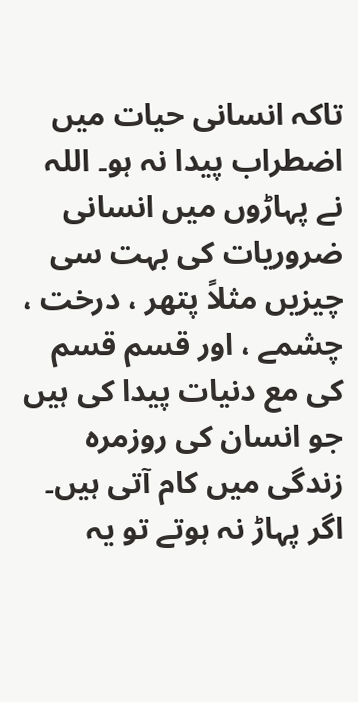تاکہ انسانی حیات میں اضطراب پیدا نہ ہو۔ اللہ نے پہاڑوں میں انسانی ضروریات کی بہت سی چیزیں مثلاً پتھر ، درخت ، چشمے ، اور قسم قسم کی مع دنیات پیدا کی ہیں جو انسان کی روزمرہ زندگی میں کام آتی ہیں۔ اگر پہاڑ نہ ہوتے تو یہ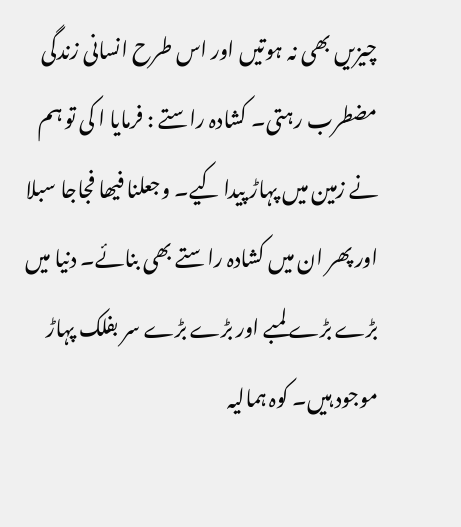چیزیں بھی نہ ہوتیں اور اس طرح انسانی زندگی مضطرب رہتی۔ کشادہ راستے : فرمایا ا کی تو ہم نے زمین میں پہاڑ پیدا کیے۔ وجعلنا فیھا فجاجا سبلا اور پھر ان میں کشادہ راستے بھی بنائے۔ دنیا میں بڑے بڑے لمبے اور بڑے بڑے سر بفلک پہاڑ موجود ہیں۔ کوہ ہمالیہ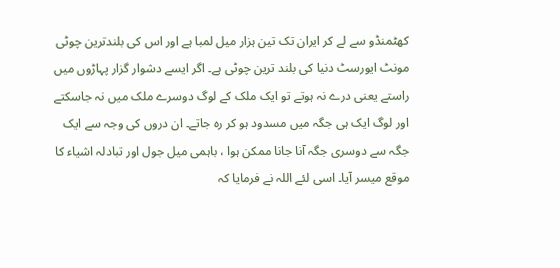کھٹمنڈو سے لے کر ایران تک تین ہزار میل لمبا ہے اور اس کی بلندترین چوٹی مونٹ ایورسٹ دنیا کی بلند ترین چوٹی ہے۔ اگر ایسے دشوار گزار پہاڑوں میں راستے یعنی درے نہ ہوتے تو ایک ملک کے لوگ دوسرے ملک میں نہ جاسکتے اور لوگ ایک ہی جگہ میں مسدود ہو کر رہ جاتے۔ ان دروں کی وجہ سے ایک جگہ سے دوسری جگہ آنا جانا ممکن ہوا ، باہمی میل جول اور تبادلہ اشیاء کا موقع میسر آیا۔ اسی لئے اللہ نے فرمایا کہ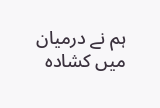ہم نے درمیان میں کشادہ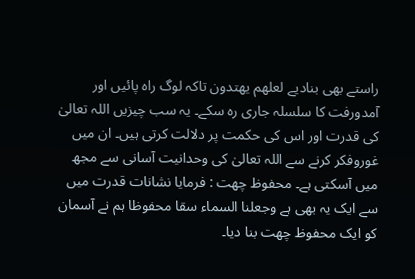راستے بھی بنادیے لعلھم یھتدون تاکہ لوگ راہ پائیں اور آمدورفت کا سلسلہ جاری رہ سکے۔ یہ سب چیزیں اللہ تعالیٰ کی قدرت اور اس کی حکمت پر دلالت کرتی ہیں۔ ان میں غوروفکر کرنے سے اللہ تعالیٰ کی وحدانیت آسانی سے مجھ میں آسکتی ہے۔ محفوظ چھت : فرمایا نشانات قدرت میں سے ایک یہ بھی ہے وجعلنا السماء سقا محفوظا ہم نے آسمان کو ایک محفوظ چھت بنا دیا۔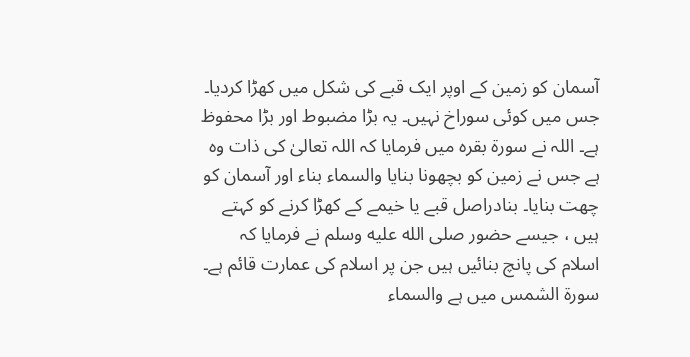آسمان کو زمین کے اوپر ایک قبے کی شکل میں کھڑا کردیا۔ جس میں کوئی سوراخ نہیں۔ یہ بڑا مضبوط اور بڑا محفوظ ہے۔ اللہ نے سورة بقرہ میں فرمایا کہ اللہ تعالیٰ کی ذات وہ ہے جس نے زمین کو بچھونا بنایا والسماء بناء اور آسمان کو چھت بنایا۔ بنادراصل قبے یا خیمے کے کھڑا کرنے کو کہتے ہیں ، جیسے حضور صلى الله عليه وسلم نے فرمایا کہ اسلام کی پانچ بنائیں ہیں جن پر اسلام کی عمارت قائم ہے۔ سورة الشمس میں ہے والسماء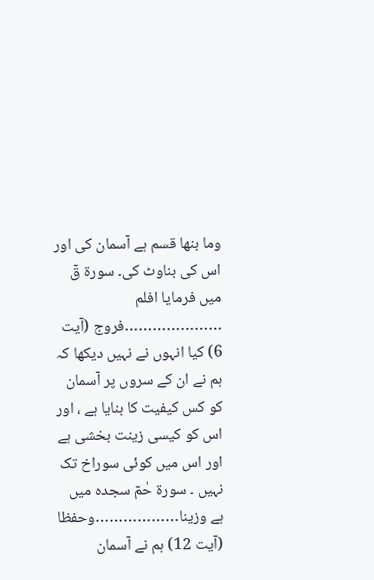وما بنھا قسم ہے آسمان کی اور اس کی بناوٹ کی۔ سورة قٓ میں فرمایا افلم …………………فروج (آیت 6) کیا انہوں نے نہیں دیکھا کہ ہم نے ان کے سروں پر آسمان کو کس کیفیت کا بنایا ہے ، اور اس کو کیسی زینت بخشی ہے اور اس میں کوئی سوراخ تک نہیں ۔ سورة حٰمٓ سجدہ میں ہے وزینا………………وحفظا (آیت 12) ہم نے آسمان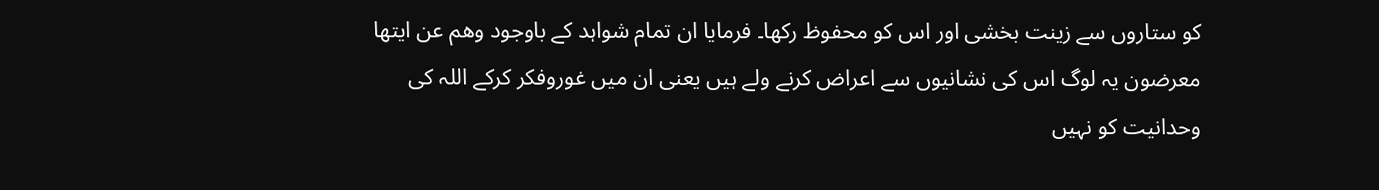کو ستاروں سے زینت بخشی اور اس کو محفوظ رکھا۔ فرمایا ان تمام شواہد کے باوجود وھم عن ایتھا معرضون یہ لوگ اس کی نشانیوں سے اعراض کرنے ولے ہیں یعنی ان میں غوروفکر کرکے اللہ کی وحدانیت کو نہیں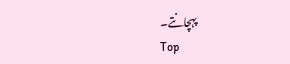پہچانتے۔
Top